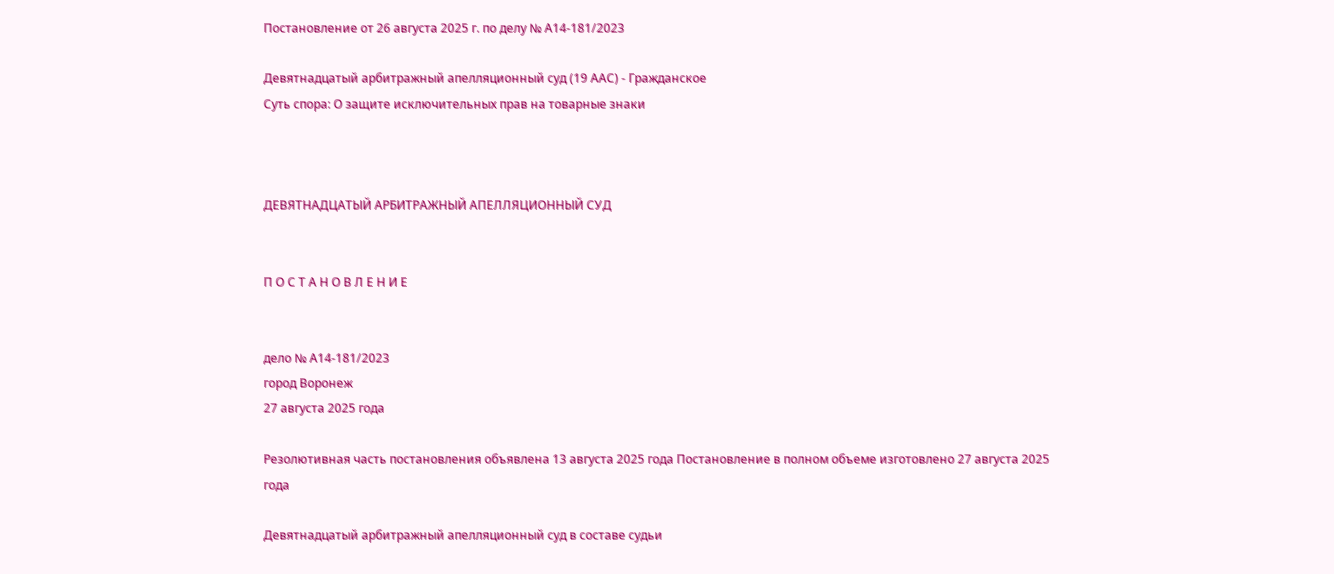Постановление от 26 августа 2025 г. по делу № А14-181/2023

Девятнадцатый арбитражный апелляционный суд (19 ААС) - Гражданское
Суть спора: О защите исключительных прав на товарные знаки



ДЕВЯТНАДЦАТЫЙ АРБИТРАЖНЫЙ АПЕЛЛЯЦИОННЫЙ СУД


П О С Т А Н О В Л Е Н И Е


дело № А14-181/2023
город Воронеж
27 августа 2025 года

Резолютивная часть постановления объявлена 13 августа 2025 года Постановление в полном объеме изготовлено 27 августа 2025 года

Девятнадцатый арбитражный апелляционный суд в составе судьи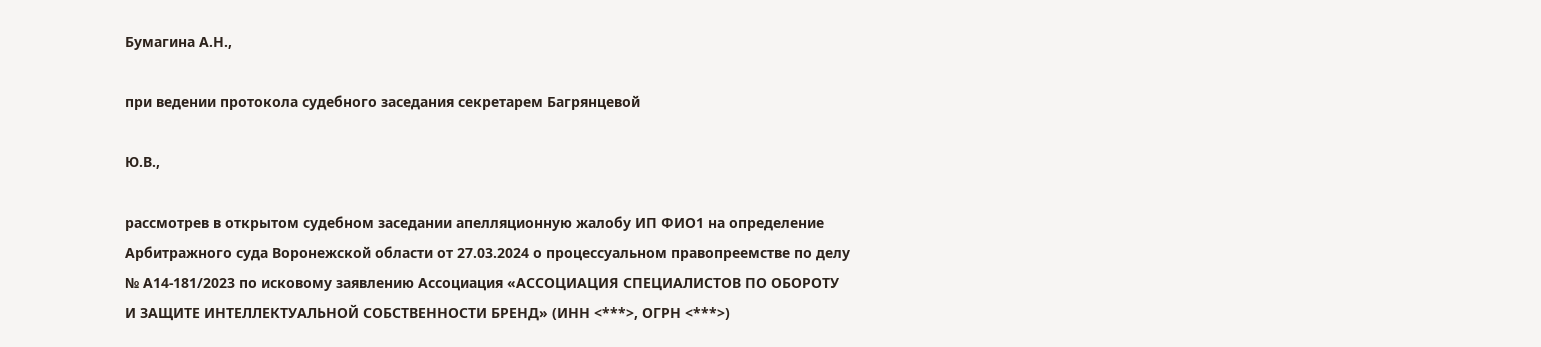Бумагина А.Н.,

при ведении протокола судебного заседания секретарем Багрянцевой

Ю.В.,

рассмотрев в открытом судебном заседании апелляционную жалобу ИП ФИО1 на определение Арбитражного суда Воронежской области от 27.03.2024 о процессуальном правопреемстве по делу № А14-181/2023 по исковому заявлению Ассоциация «АССОЦИАЦИЯ СПЕЦИАЛИСТОВ ПО ОБОРОТУ И ЗАЩИТЕ ИНТЕЛЛЕКТУАЛЬНОЙ СОБСТВЕННОСТИ БРЕНД» (ИНН <***>, ОГРН <***>)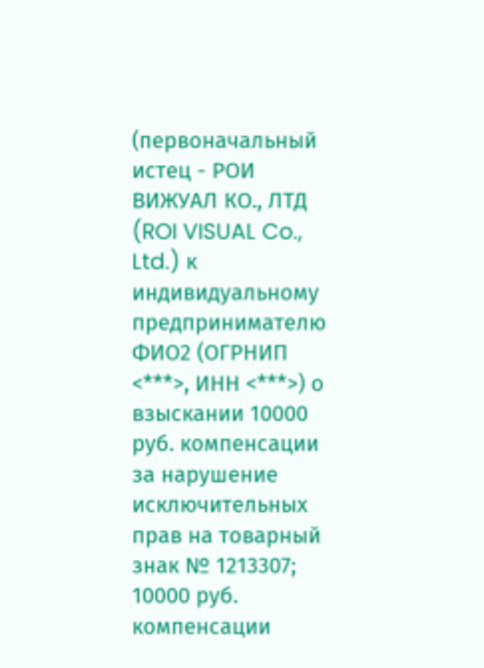(первоначальный истец - РОИ ВИЖУАЛ КО., ЛТД (ROI VISUAL Co., Ltd.) к индивидуальному предпринимателю ФИО2 (ОГРНИП <***>, ИНН <***>) о взыскании 10000 руб. компенсации за нарушение исключительных прав на товарный знак № 1213307; 10000 руб. компенсации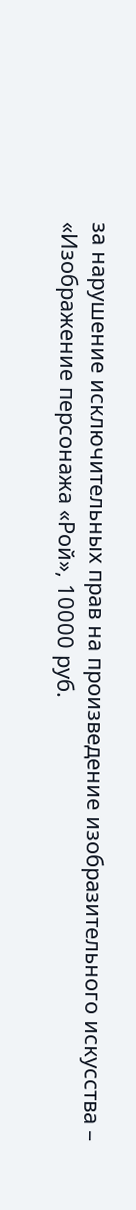за нарушение исключительных прав на произведение изобразительного искусства – «Изображение персонажа «Рой», 10000 руб.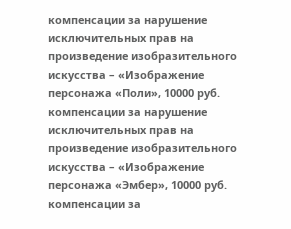компенсации за нарушение исключительных прав на произведение изобразительного искусства – «Изображение персонажа «Поли», 10000 руб. компенсации за нарушение исключительных прав на произведение изобразительного искусства – «Изображение персонажа «Эмбер», 10000 руб. компенсации за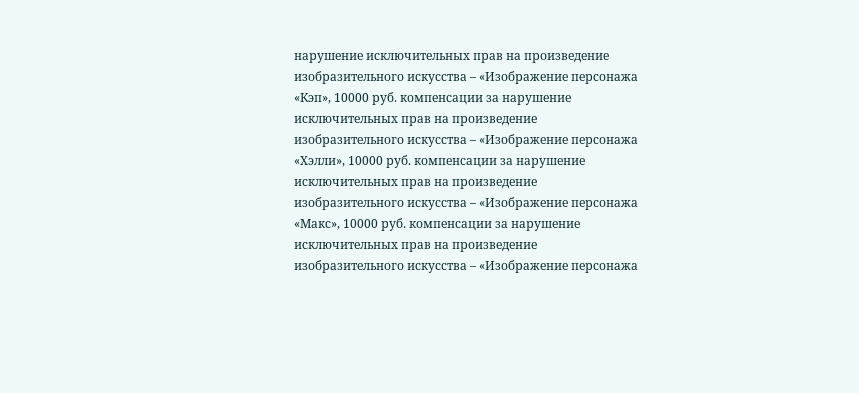нарушение исключительных прав на произведение изобразительного искусства – «Изображение персонажа «Кэп», 10000 руб. компенсации за нарушение исключительных прав на произведение изобразительного искусства – «Изображение персонажа «Хэлли», 10000 руб. компенсации за нарушение исключительных прав на произведение изобразительного искусства – «Изображение персонажа «Макс», 10000 руб. компенсации за нарушение исключительных прав на произведение изобразительного искусства – «Изображение персонажа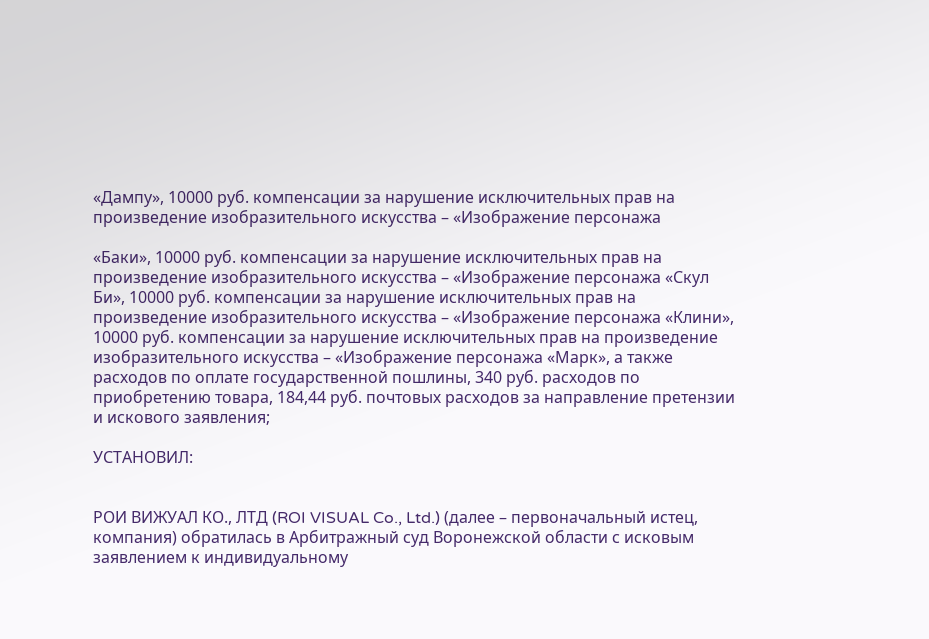«Дампу», 10000 руб. компенсации за нарушение исключительных прав на произведение изобразительного искусства – «Изображение персонажа

«Баки», 10000 руб. компенсации за нарушение исключительных прав на произведение изобразительного искусства – «Изображение персонажа «Скул Би», 10000 руб. компенсации за нарушение исключительных прав на произведение изобразительного искусства – «Изображение персонажа «Клини», 10000 руб. компенсации за нарушение исключительных прав на произведение изобразительного искусства – «Изображение персонажа «Марк», а также расходов по оплате государственной пошлины, 340 руб. расходов по приобретению товара, 184,44 руб. почтовых расходов за направление претензии и искового заявления;

УСТАНОВИЛ:


РОИ ВИЖУАЛ КО., ЛТД (ROI VISUAL Co., Ltd.) (далее – первоначальный истец, компания) обратилась в Арбитражный суд Воронежской области с исковым заявлением к индивидуальному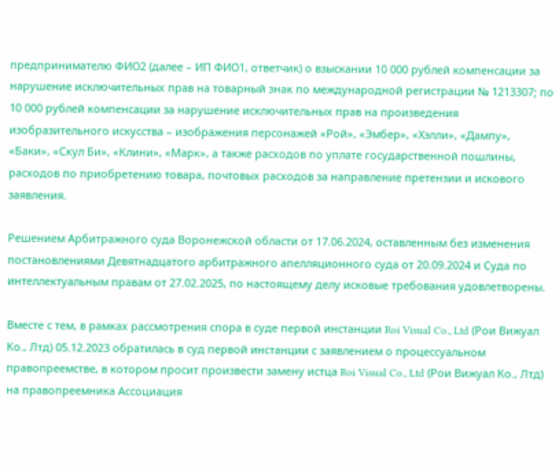предпринимателю ФИО2 (далее – ИП ФИО1, ответчик) о взыскании 10 000 рублей компенсации за нарушение исключительных прав на товарный знак по международной регистрации № 1213307; по 10 000 рублей компенсации за нарушение исключительных прав на произведения изобразительного искусства – изображения персонажей «Рой», «Эмбер», «Хэлли», «Дампу», «Баки», «Скул Би», «Клини», «Марк», а также расходов по уплате государственной пошлины, расходов по приобретению товара, почтовых расходов за направление претензии и искового заявления.

Решением Арбитражного суда Воронежской области от 17.06.2024, оставленным без изменения постановлениями Девятнадцатого арбитражного апелляционного суда от 20.09.2024 и Суда по интеллектуальным правам от 27.02.2025, по настоящему делу исковые требования удовлетворены.

Вместе с тем, в рамках рассмотрения спора в суде первой инстанции Roi Visual Co., Ltd (Рои Вижуал Ко., Лтд) 05.12.2023 обратилась в суд первой инстанции с заявлением о процессуальном правопреемстве, в котором просит произвести замену истца Roi Visual Co., Ltd (Рои Вижуал Ко., Лтд) на правопреемника Ассоциация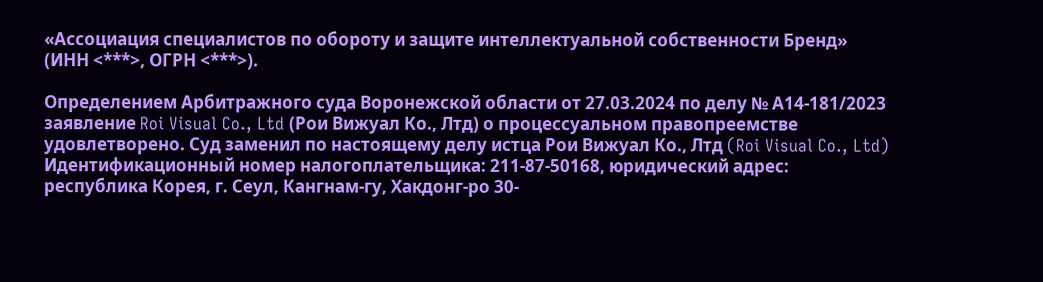«Ассоциация специалистов по обороту и защите интеллектуальной собственности Бренд» (ИНН <***>, ОГРН <***>).

Определением Арбитражного суда Воронежской области от 27.03.2024 по делу № А14-181/2023 заявление Roi Visual Co., Ltd (Рои Вижуал Ко., Лтд) о процессуальном правопреемстве удовлетворено. Суд заменил по настоящему делу истца Рои Вижуал Ко., Лтд (Roi Visual Co., Ltd) Идентификационный номер налогоплательщика: 211-87-50168, юридический адрес: республика Корея, г. Сеул, Кангнам-гу, Хакдонг-ро 30-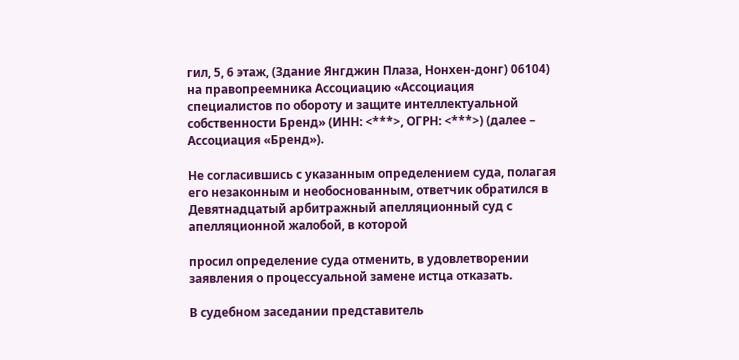гил, 5, 6 этаж, (Здание Янгджин Плаза, Нонхен-донг) 06104) на правопреемника Ассоциацию «Ассоциация специалистов по обороту и защите интеллектуальной собственности Бренд» (ИНН: <***>, ОГРН: <***>) (далее – Ассоциация «Бренд»).

Не согласившись с указанным определением суда, полагая его незаконным и необоснованным, ответчик обратился в Девятнадцатый арбитражный апелляционный суд с апелляционной жалобой, в которой

просил определение суда отменить, в удовлетворении заявления о процессуальной замене истца отказать.

В судебном заседании представитель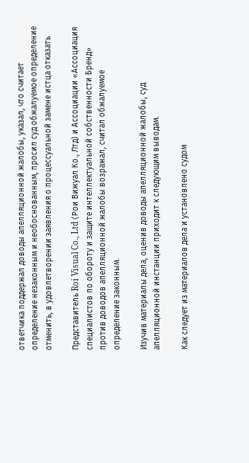ответчика поддержал доводы апелляционной жалобы, указал, что считает определение незаконным и необоснованным, просил суд обжалуемое определение отменить, в удовлетворении заявления о процессуальной замене истца отказать

Представитель Roi Visual Co., Ltd (Рои Вижуал Ко., Лтд) и Ассоциации «Ассоциация специалистов по обороту и защите интеллектуальной собственности Бренд» против доводов апелляционной жалобы возражал, считал обжалуемое определение законным.

Изучив материалы дела, оценив доводы апелляционной жалобы, суд апелляционной инстанции приходит к следующим выводам.

Как следует из материалов дела и установлено судом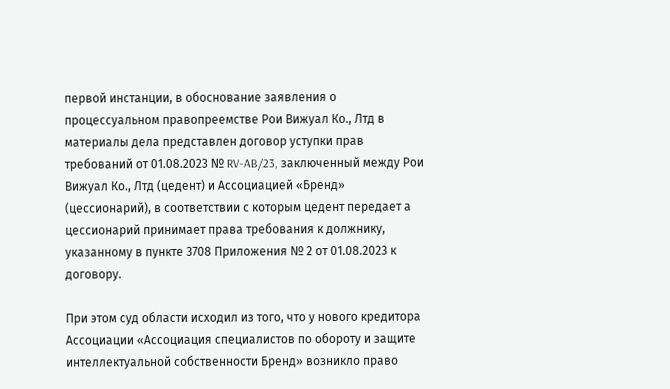первой инстанции, в обоснование заявления о процессуальном правопреемстве Рои Вижуал Ко., Лтд в материалы дела представлен договор уступки прав требований от 01.08.2023 № RV-AB/23, заключенный между Рои Вижуал Ко., Лтд (цедент) и Ассоциацией «Бренд» (цессионарий), в соответствии с которым цедент передает а цессионарий принимает права требования к должнику, указанному в пункте 3708 Приложения № 2 от 01.08.2023 к договору.

При этом суд области исходил из того, что у нового кредитора Ассоциации «Ассоциация специалистов по обороту и защите интеллектуальной собственности Бренд» возникло право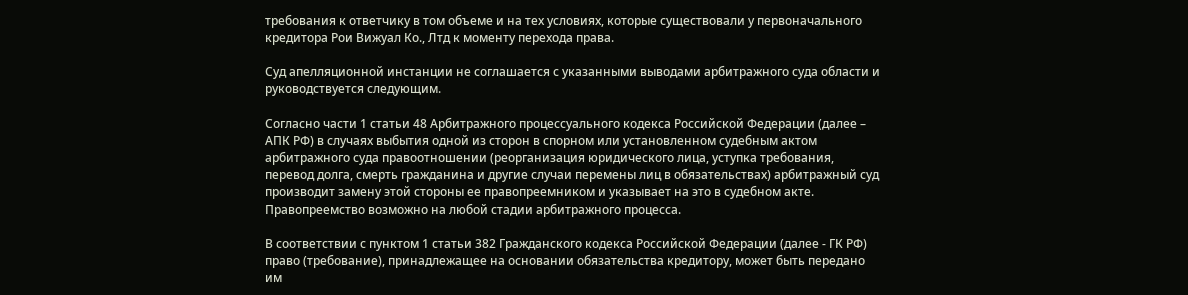требования к ответчику в том объеме и на тех условиях, которые существовали у первоначального кредитора Рои Вижуал Ко., Лтд к моменту перехода права.

Суд апелляционной инстанции не соглашается с указанными выводами арбитражного суда области и руководствуется следующим.

Согласно части 1 статьи 48 Арбитражного процессуального кодекса Российской Федерации (далее – АПК РФ) в случаях выбытия одной из сторон в спорном или установленном судебным актом арбитражного суда правоотношении (реорганизация юридического лица, уступка требования, перевод долга, смерть гражданина и другие случаи перемены лиц в обязательствах) арбитражный суд производит замену этой стороны ее правопреемником и указывает на это в судебном акте. Правопреемство возможно на любой стадии арбитражного процесса.

В соответствии с пунктом 1 статьи 382 Гражданского кодекса Российской Федерации (далее - ГК РФ) право (требование), принадлежащее на основании обязательства кредитору, может быть передано им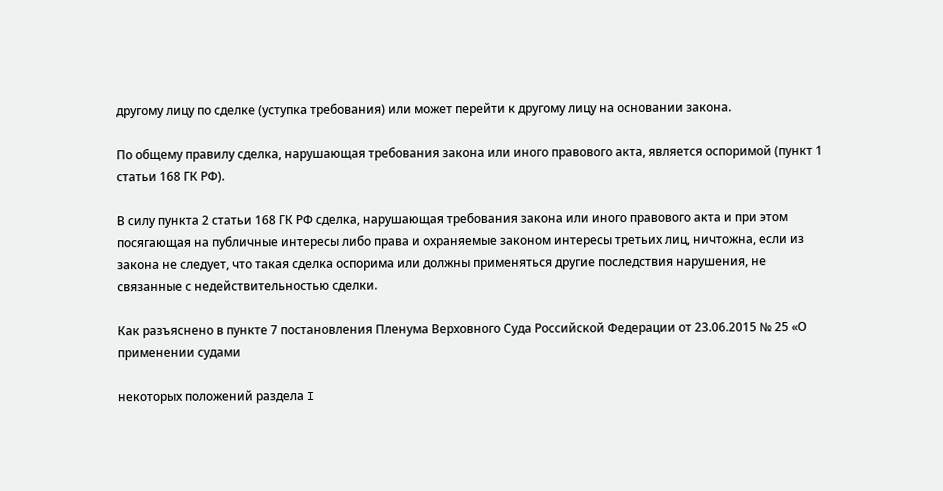другому лицу по сделке (уступка требования) или может перейти к другому лицу на основании закона.

По общему правилу сделка, нарушающая требования закона или иного правового акта, является оспоримой (пункт 1 статьи 168 ГК РФ).

В силу пункта 2 статьи 168 ГК РФ сделка, нарушающая требования закона или иного правового акта и при этом посягающая на публичные интересы либо права и охраняемые законом интересы третьих лиц, ничтожна, если из закона не следует, что такая сделка оспорима или должны применяться другие последствия нарушения, не связанные с недействительностью сделки.

Как разъяснено в пункте 7 постановления Пленума Верховного Суда Российской Федерации от 23.06.2015 № 25 «О применении судами

некоторых положений раздела I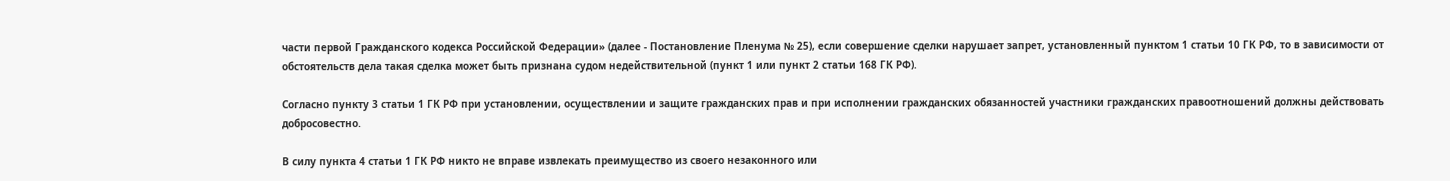части первой Гражданского кодекса Российской Федерации» (далее - Постановление Пленума № 25), если совершение сделки нарушает запрет, установленный пунктом 1 статьи 10 ГК РФ, то в зависимости от обстоятельств дела такая сделка может быть признана судом недействительной (пункт 1 или пункт 2 статьи 168 ГК РФ).

Согласно пункту 3 статьи 1 ГК РФ при установлении, осуществлении и защите гражданских прав и при исполнении гражданских обязанностей участники гражданских правоотношений должны действовать добросовестно.

В силу пункта 4 статьи 1 ГК РФ никто не вправе извлекать преимущество из своего незаконного или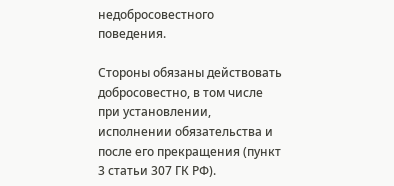недобросовестного поведения.

Стороны обязаны действовать добросовестно, в том числе при установлении, исполнении обязательства и после его прекращения (пункт 3 статьи 307 ГК РФ).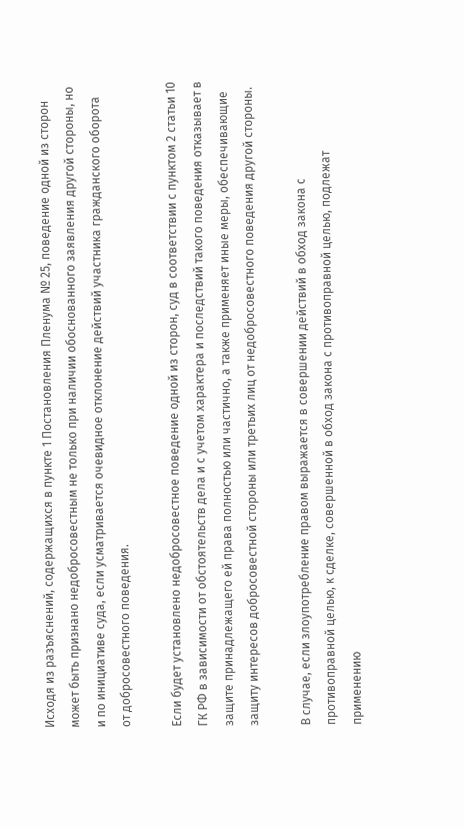Исходя из разъяснений, содержащихся в пункте 1 Постановления Пленума № 25, поведение одной из сторон может быть признано недобросовестным не только при наличии обоснованного заявления другой стороны, но и по инициативе суда, если усматривается очевидное отклонение действий участника гражданского оборота от добросовестного поведения.

Если будет установлено недобросовестное поведение одной из сторон, суд в соответствии с пунктом 2 статьи 10 ГК РФ в зависимости от обстоятельств дела и с учетом характера и последствий такого поведения отказывает в защите принадлежащего ей права полностью или частично, а также применяет иные меры, обеспечивающие защиту интересов добросовестной стороны или третьих лиц от недобросовестного поведения другой стороны.

В случае, если злоупотребление правом выражается в совершении действий в обход закона с противоправной целью, к сделке, совершенной в обход закона с противоправной целью, подлежат применению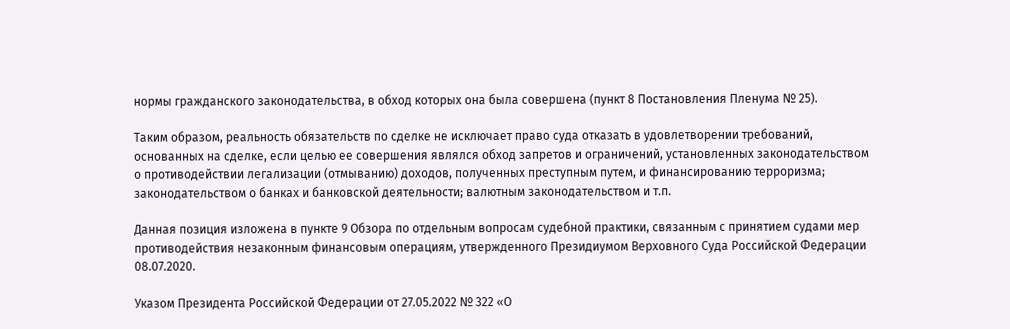нормы гражданского законодательства, в обход которых она была совершена (пункт 8 Постановления Пленума № 25).

Таким образом, реальность обязательств по сделке не исключает право суда отказать в удовлетворении требований, основанных на сделке, если целью ее совершения являлся обход запретов и ограничений, установленных законодательством о противодействии легализации (отмыванию) доходов, полученных преступным путем, и финансированию терроризма; законодательством о банках и банковской деятельности; валютным законодательством и т.п.

Данная позиция изложена в пункте 9 Обзора по отдельным вопросам судебной практики, связанным с принятием судами мер противодействия незаконным финансовым операциям, утвержденного Президиумом Верховного Суда Российской Федерации 08.07.2020.

Указом Президента Российской Федерации от 27.05.2022 № 322 «О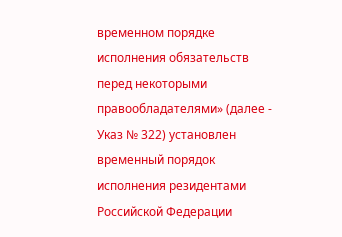временном порядке исполнения обязательств перед некоторыми правообладателями» (далее - Указ № 322) установлен временный порядок исполнения резидентами Российской Федерации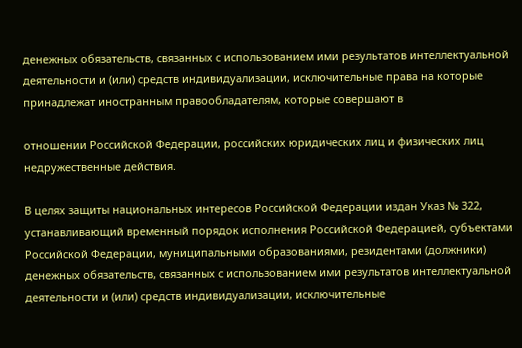денежных обязательств, связанных с использованием ими результатов интеллектуальной деятельности и (или) средств индивидуализации, исключительные права на которые принадлежат иностранным правообладателям, которые совершают в

отношении Российской Федерации, российских юридических лиц и физических лиц недружественные действия.

В целях защиты национальных интересов Российской Федерации издан Указ № 322, устанавливающий временный порядок исполнения Российской Федерацией, субъектами Российской Федерации, муниципальными образованиями, резидентами (должники) денежных обязательств, связанных с использованием ими результатов интеллектуальной деятельности и (или) средств индивидуализации, исключительные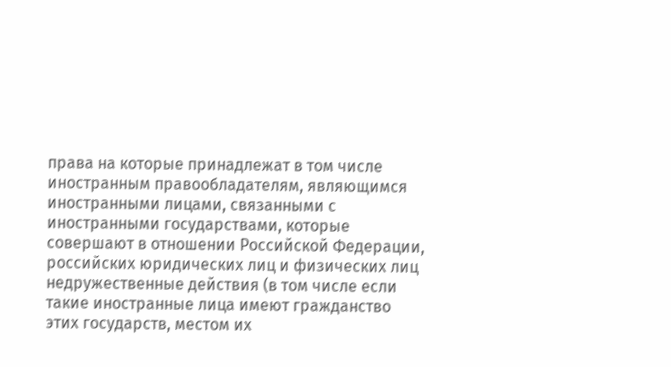права на которые принадлежат в том числе иностранным правообладателям, являющимся иностранными лицами, связанными с иностранными государствами, которые совершают в отношении Российской Федерации, российских юридических лиц и физических лиц недружественные действия (в том числе если такие иностранные лица имеют гражданство этих государств, местом их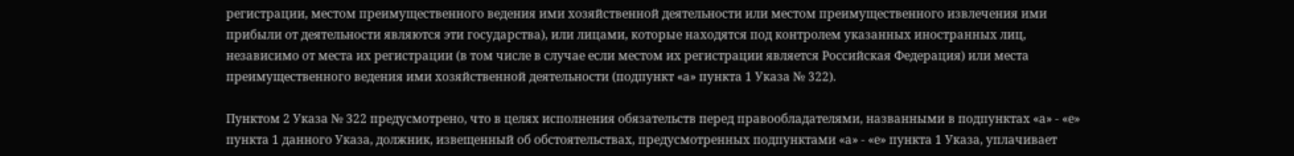регистрации, местом преимущественного ведения ими хозяйственной деятельности или местом преимущественного извлечения ими прибыли от деятельности являются эти государства), или лицами, которые находятся под контролем указанных иностранных лиц, независимо от места их регистрации (в том числе в случае если местом их регистрации является Российская Федерация) или места преимущественного ведения ими хозяйственной деятельности (подпункт «а» пункта 1 Указа № 322).

Пунктом 2 Указа № 322 предусмотрено, что в целях исполнения обязательств перед правообладателями, названными в подпунктах «а» - «е» пункта 1 данного Указа, должник, извещенный об обстоятельствах, предусмотренных подпунктами «а» - «е» пункта 1 Указа, уплачивает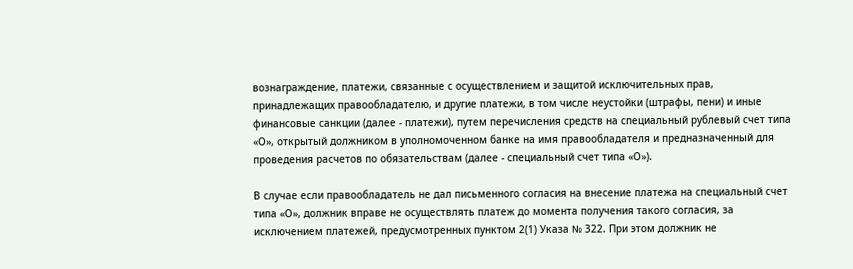вознаграждение, платежи, связанные с осуществлением и защитой исключительных прав, принадлежащих правообладателю, и другие платежи, в том числе неустойки (штрафы, пени) и иные финансовые санкции (далее - платежи), путем перечисления средств на специальный рублевый счет типа «О», открытый должником в уполномоченном банке на имя правообладателя и предназначенный для проведения расчетов по обязательствам (далее - специальный счет типа «О»).

В случае если правообладатель не дал письменного согласия на внесение платежа на специальный счет типа «О», должник вправе не осуществлять платеж до момента получения такого согласия, за исключением платежей, предусмотренных пунктом 2(1) Указа № 322. При этом должник не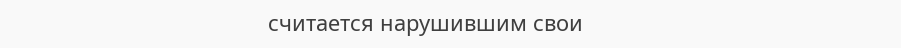считается нарушившим свои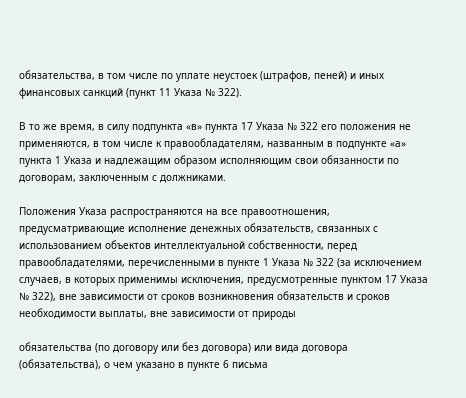обязательства, в том числе по уплате неустоек (штрафов, пеней) и иных финансовых санкций (пункт 11 Указа № 322).

В то же время, в силу подпункта «в» пункта 17 Указа № 322 его положения не применяются, в том числе к правообладателям, названным в подпункте «а» пункта 1 Указа и надлежащим образом исполняющим свои обязанности по договорам, заключенным с должниками.

Положения Указа распространяются на все правоотношения, предусматривающие исполнение денежных обязательств, связанных с использованием объектов интеллектуальной собственности, перед правообладателями, перечисленными в пункте 1 Указа № 322 (за исключением случаев, в которых применимы исключения, предусмотренные пунктом 17 Указа № 322), вне зависимости от сроков возникновения обязательств и сроков необходимости выплаты, вне зависимости от природы

обязательства (по договору или без договора) или вида договора (обязательства), о чем указано в пункте 6 письма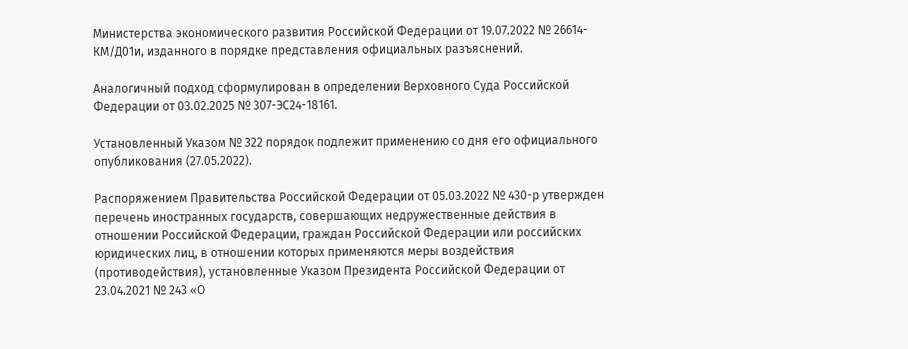Министерства экономического развития Российской Федерации от 19.07.2022 № 26614-КМ/Д01и, изданного в порядке представления официальных разъяснений.

Аналогичный подход сформулирован в определении Верховного Суда Российской Федерации от 03.02.2025 № 307-ЭС24-18161.

Установленный Указом № 322 порядок подлежит применению со дня его официального опубликования (27.05.2022).

Распоряжением Правительства Российской Федерации от 05.03.2022 № 430-р утвержден перечень иностранных государств, совершающих недружественные действия в отношении Российской Федерации, граждан Российской Федерации или российских юридических лиц, в отношении которых применяются меры воздействия (противодействия), установленные Указом Президента Российской Федерации от 23.04.2021 № 243 «О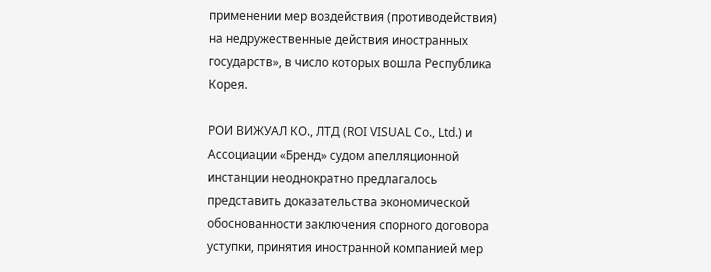применении мер воздействия (противодействия) на недружественные действия иностранных государств», в число которых вошла Республика Корея.

РОИ ВИЖУАЛ КО., ЛТД (ROI VISUAL Co., Ltd.) и Ассоциации «Бренд» судом апелляционной инстанции неоднократно предлагалось представить доказательства экономической обоснованности заключения спорного договора уступки, принятия иностранной компанией мер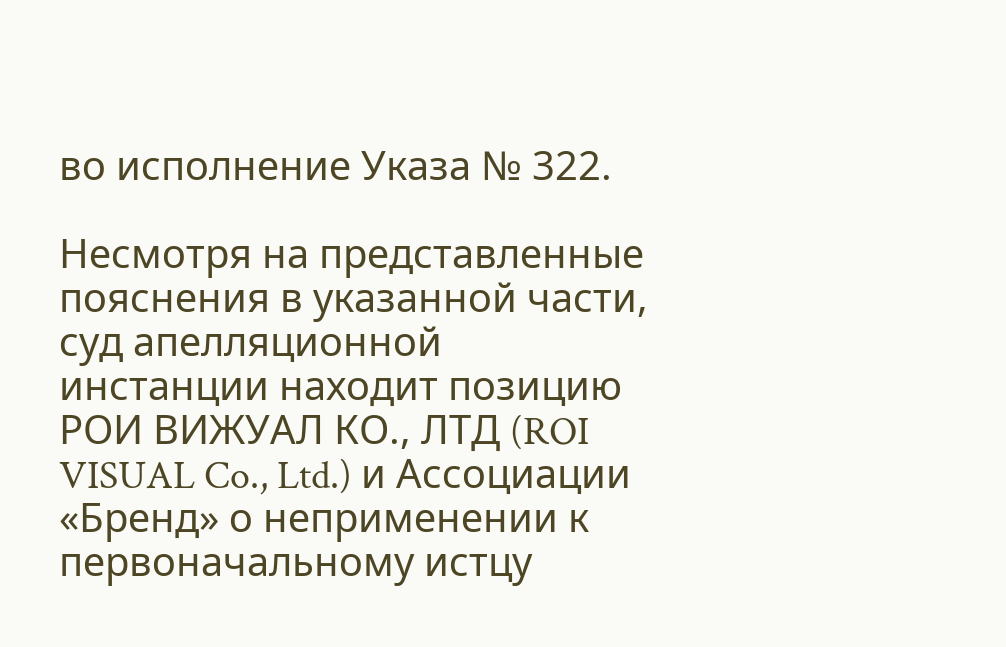во исполнение Указа № 322.

Несмотря на представленные пояснения в указанной части, суд апелляционной инстанции находит позицию РОИ ВИЖУАЛ КО., ЛТД (ROI VISUAL Co., Ltd.) и Ассоциации «Бренд» о неприменении к первоначальному истцу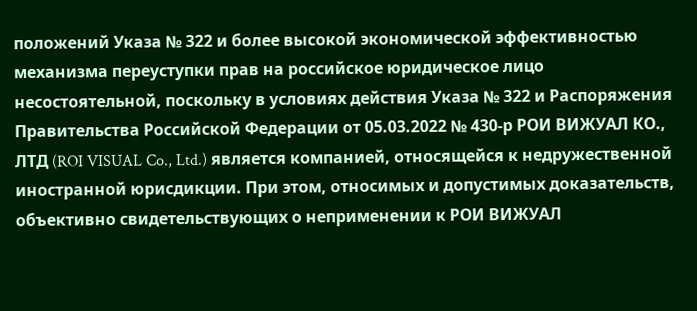положений Указа № 322 и более высокой экономической эффективностью механизма переуступки прав на российское юридическое лицо несостоятельной, поскольку в условиях действия Указа № 322 и Распоряжения Правительства Российской Федерации от 05.03.2022 № 430-р РОИ ВИЖУАЛ КО., ЛТД (ROI VISUAL Co., Ltd.) является компанией, относящейся к недружественной иностранной юрисдикции. При этом, относимых и допустимых доказательств, объективно свидетельствующих о неприменении к РОИ ВИЖУАЛ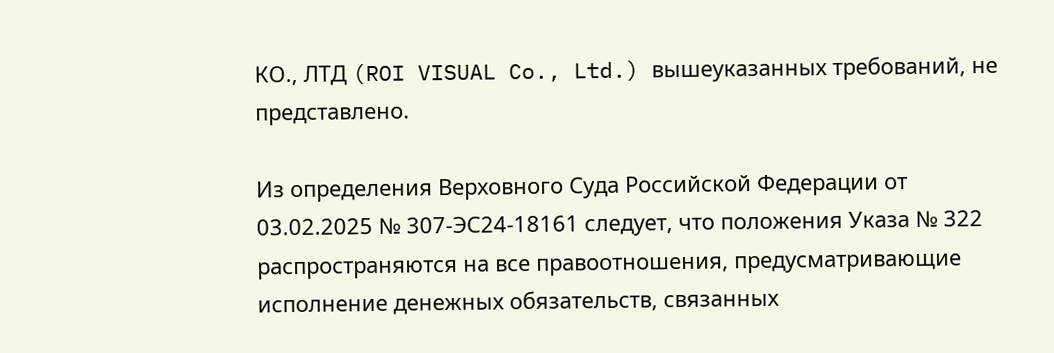КО., ЛТД (ROI VISUAL Co., Ltd.) вышеуказанных требований, не представлено.

Из определения Верховного Суда Российской Федерации от 03.02.2025 № 307-ЭС24-18161 следует, что положения Указа № 322 распространяются на все правоотношения, предусматривающие исполнение денежных обязательств, связанных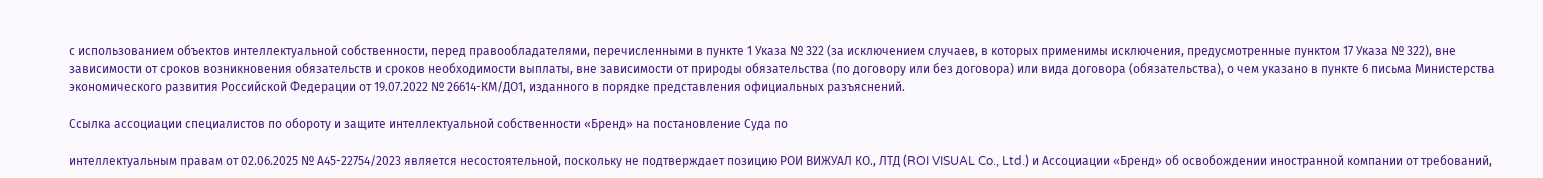с использованием объектов интеллектуальной собственности, перед правообладателями, перечисленными в пункте 1 Указа № 322 (за исключением случаев, в которых применимы исключения, предусмотренные пунктом 17 Указа № 322), вне зависимости от сроков возникновения обязательств и сроков необходимости выплаты, вне зависимости от природы обязательства (по договору или без договора) или вида договора (обязательства), о чем указано в пункте 6 письма Министерства экономического развития Российской Федерации от 19.07.2022 № 26614-КМ/ДО1, изданного в порядке представления официальных разъяснений.

Ссылка ассоциации специалистов по обороту и защите интеллектуальной собственности «Бренд» на постановление Суда по

интеллектуальным правам от 02.06.2025 № А45-22754/2023 является несостоятельной, поскольку не подтверждает позицию РОИ ВИЖУАЛ КО., ЛТД (ROI VISUAL Co., Ltd.) и Ассоциации «Бренд» об освобождении иностранной компании от требований,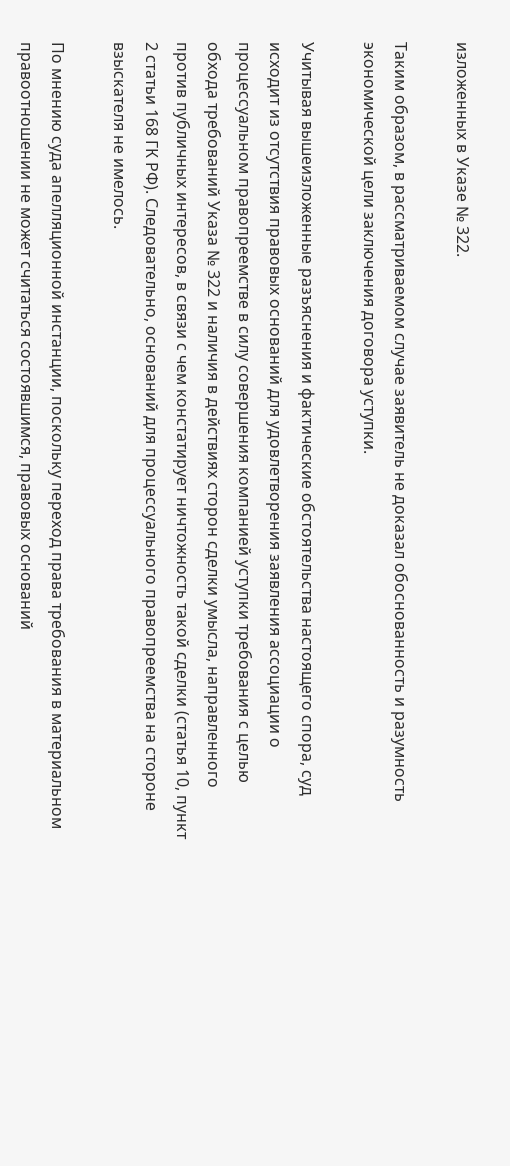изложенных в Указе № 322.

Таким образом, в рассматриваемом случае заявитель не доказал обоснованность и разумность экономической цели заключения договора уступки.

Учитывая вышеизложенные разъяснения и фактические обстоятельства настоящего спора, суд исходит из отсутствия правовых оснований для удовлетворения заявления ассоциации о процессуальном правопреемстве в силу совершения компанией уступки требования с целью обхода требований Указа № 322 и наличия в действиях сторон сделки умысла, направленного против публичных интересов, в связи с чем констатирует ничтожность такой сделки (статья 10, пункт 2 статьи 168 ГК РФ). Следовательно, оснований для процессуального правопреемства на стороне взыскателя не имелось.

По мнению суда апелляционной инстанции, поскольку переход права требования в материальном правоотношении не может считаться состоявшимся, правовых оснований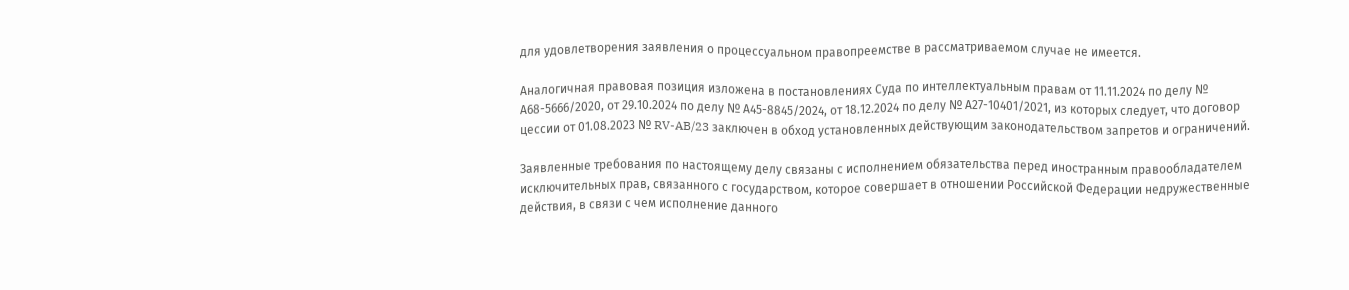для удовлетворения заявления о процессуальном правопреемстве в рассматриваемом случае не имеется.

Аналогичная правовая позиция изложена в постановлениях Суда по интеллектуальным правам от 11.11.2024 по делу № А68-5666/2020, от 29.10.2024 по делу № А45-8845/2024, от 18.12.2024 по делу № А27-10401/2021, из которых следует, что договор цессии от 01.08.2023 № RV-AB/23 заключен в обход установленных действующим законодательством запретов и ограничений.

Заявленные требования по настоящему делу связаны с исполнением обязательства перед иностранным правообладателем исключительных прав, связанного с государством, которое совершает в отношении Российской Федерации недружественные действия, в связи с чем исполнение данного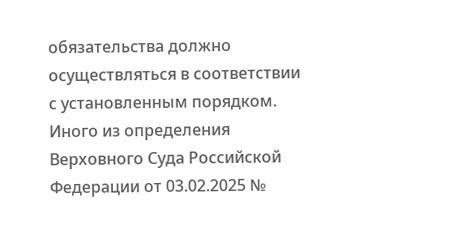обязательства должно осуществляться в соответствии с установленным порядком. Иного из определения Верховного Суда Российской Федерации от 03.02.2025 №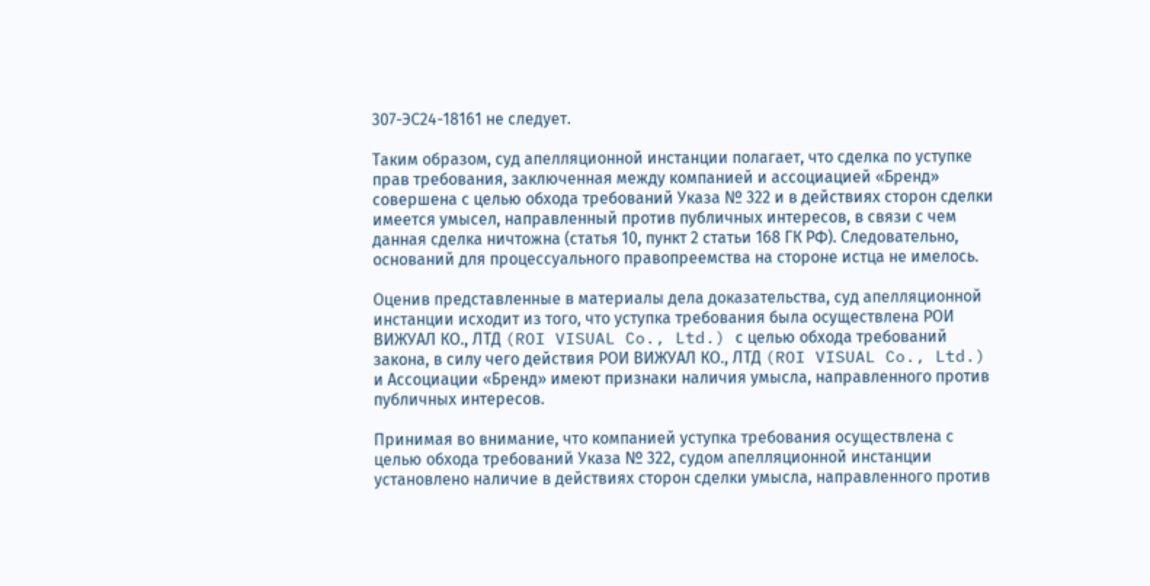307-ЭС24-18161 не следует.

Таким образом, суд апелляционной инстанции полагает, что сделка по уступке прав требования, заключенная между компанией и ассоциацией «Бренд» совершена с целью обхода требований Указа № 322 и в действиях сторон сделки имеется умысел, направленный против публичных интересов, в связи с чем данная сделка ничтожна (статья 10, пункт 2 статьи 168 ГК РФ). Следовательно, оснований для процессуального правопреемства на стороне истца не имелось.

Оценив представленные в материалы дела доказательства, суд апелляционной инстанции исходит из того, что уступка требования была осуществлена РОИ ВИЖУАЛ КО., ЛТД (ROI VISUAL Co., Ltd.) с целью обхода требований закона, в силу чего действия РОИ ВИЖУАЛ КО., ЛТД (ROI VISUAL Co., Ltd.) и Ассоциации «Бренд» имеют признаки наличия умысла, направленного против публичных интересов.

Принимая во внимание, что компанией уступка требования осуществлена с целью обхода требований Указа № 322, судом апелляционной инстанции установлено наличие в действиях сторон сделки умысла, направленного против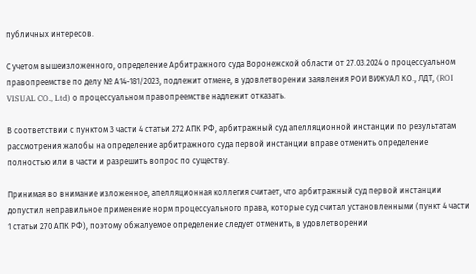публичных интересов.

С учетом вышеизложенного, определение Арбитражного суда Воронежской области от 27.03.2024 о процессуальном правопреемстве по делу № А14-181/2023, подлежит отмене, в удовлетворении заявления РОИ ВИЖУАЛ КО., ЛДТ, (ROI VISUAL CO., Ltd) о процессуальном правопреемстве надлежит отказать.

В соответствии с пунктом 3 части 4 статьи 272 АПК РФ, арбитражный суд апелляционной инстанции по результатам рассмотрения жалобы на определение арбитражного суда первой инстанции вправе отменить определение полностью или в части и разрешить вопрос по существу.

Принимая во внимание изложенное, апелляционная коллегия считает, что арбитражный суд первой инстанции допустил неправильное применение норм процессуального права, которые суд считал установленными (пункт 4 части 1 статьи 270 АПК РФ), поэтому обжалуемое определение следует отменить, в удовлетворении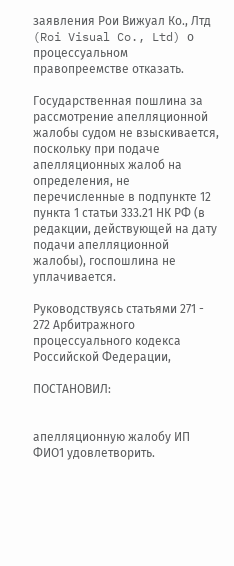заявления Рои Вижуал Ко., Лтд (Roi Visual Co., Ltd) о процессуальном правопреемстве отказать.

Государственная пошлина за рассмотрение апелляционной жалобы судом не взыскивается, поскольку при подаче апелляционных жалоб на определения, не перечисленные в подпункте 12 пункта 1 статьи 333.21 НК РФ (в редакции, действующей на дату подачи апелляционной жалобы), госпошлина не уплачивается.

Руководствуясь статьями 271 - 272 Арбитражного процессуального кодекса Российской Федерации,

ПОСТАНОВИЛ:


апелляционную жалобу ИП ФИО1 удовлетворить.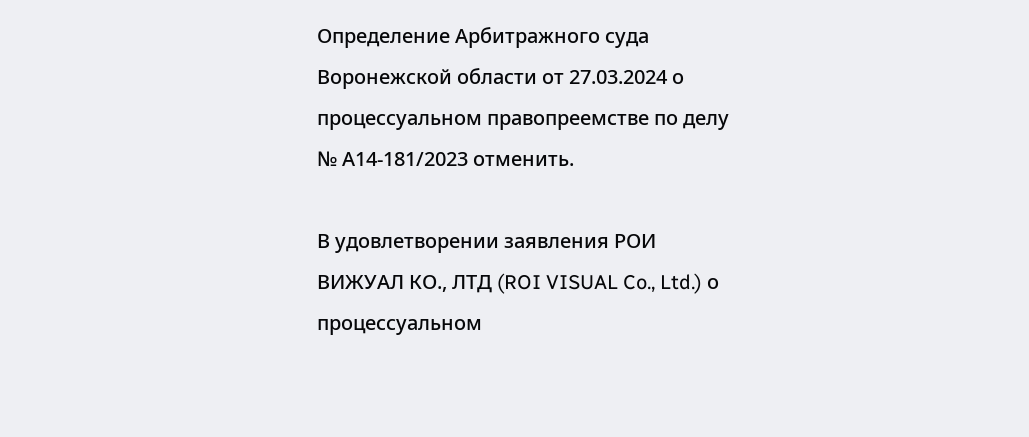Определение Арбитражного суда Воронежской области от 27.03.2024 о процессуальном правопреемстве по делу № А14-181/2023 отменить.

В удовлетворении заявления РОИ ВИЖУАЛ КО., ЛТД (ROI VISUAL Co., Ltd.) о процессуальном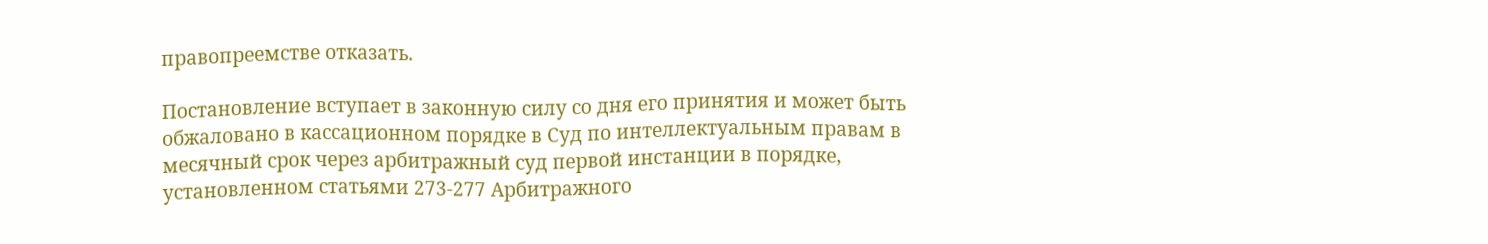правопреемстве отказать.

Постановление вступает в законную силу со дня его принятия и может быть обжаловано в кассационном порядке в Суд по интеллектуальным правам в месячный срок через арбитражный суд первой инстанции в порядке, установленном статьями 273-277 Арбитражного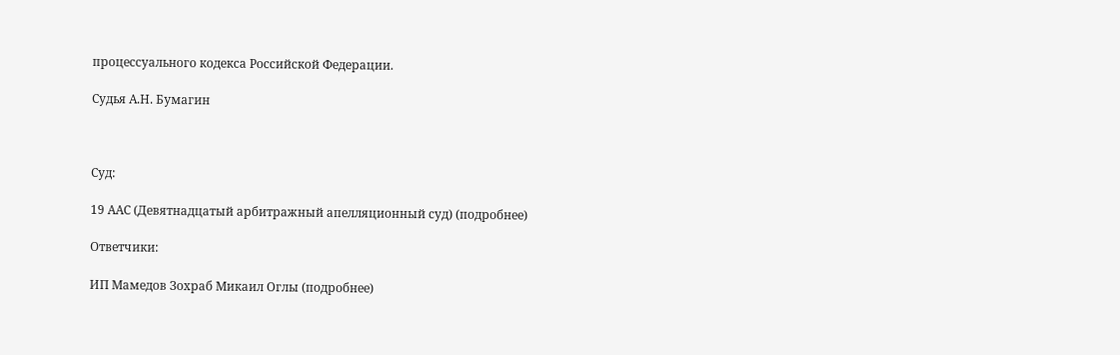процессуального кодекса Российской Федерации.

Судья А.Н. Бумагин



Суд:

19 ААС (Девятнадцатый арбитражный апелляционный суд) (подробнее)

Ответчики:

ИП Мамедов Зохраб Микаил Оглы (подробнее)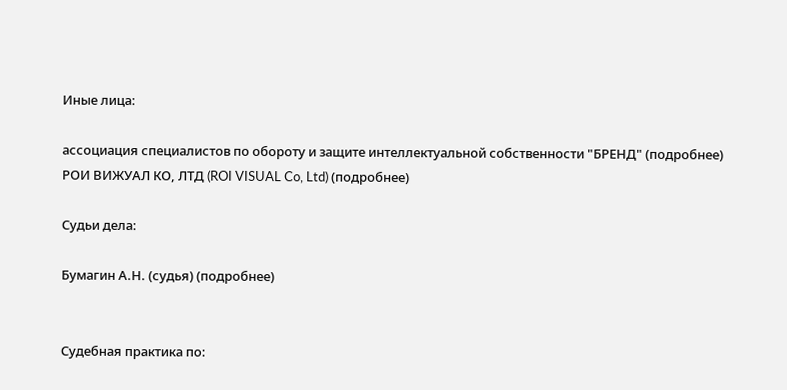Иные лица:

ассоциация специалистов по обороту и защите интеллектуальной собственности "БРЕНД" (подробнее)
РОИ ВИЖУАЛ КО, ЛТД (ROI VISUAL Co, Ltd) (подробнее)

Судьи дела:

Бумагин А.Н. (судья) (подробнее)


Судебная практика по: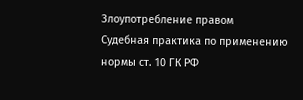Злоупотребление правом
Судебная практика по применению нормы ст. 10 ГК РФ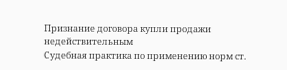Признание договора купли продажи недействительным
Судебная практика по применению норм ст.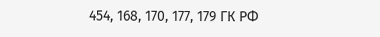454, 168, 170, 177, 179 ГК РФ